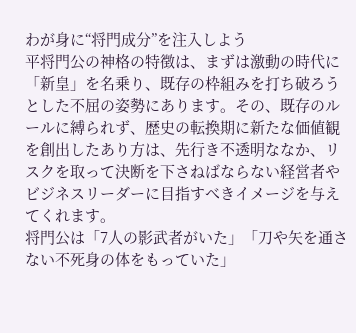わが身に“将門成分”を注入しよう
平将門公の神格の特徴は、まずは激動の時代に「新皇」を名乗り、既存の枠組みを打ち破ろうとした不屈の姿勢にあります。その、既存のルールに縛られず、歴史の転換期に新たな価値観を創出したあり方は、先行き不透明ななか、リスクを取って決断を下さねばならない経営者やビジネスリーダーに目指すべきイメージを与えてくれます。
将門公は「7人の影武者がいた」「刀や矢を通さない不死身の体をもっていた」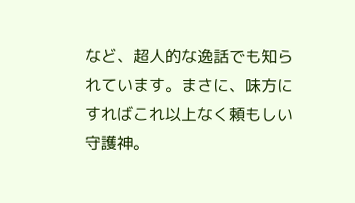など、超人的な逸話でも知られています。まさに、味方にすればこれ以上なく頼もしい守護神。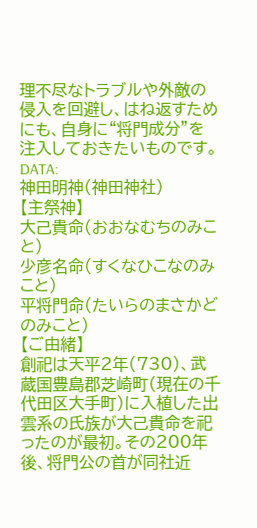理不尽なトラブルや外敵の侵入を回避し、はね返すためにも、自身に“将門成分”を注入しておきたいものです。
DATA:
神田明神(神田神社)
【主祭神】
大己貴命(おおなむちのみこと)
少彦名命(すくなひこなのみこと)
平将門命(たいらのまさかどのみこと)
【ご由緒】
創祀は天平2年(730)、武蔵国豊島郡芝崎町(現在の千代田区大手町)に入植した出雲系の氏族が大己貴命を祀ったのが最初。その200年後、将門公の首が同社近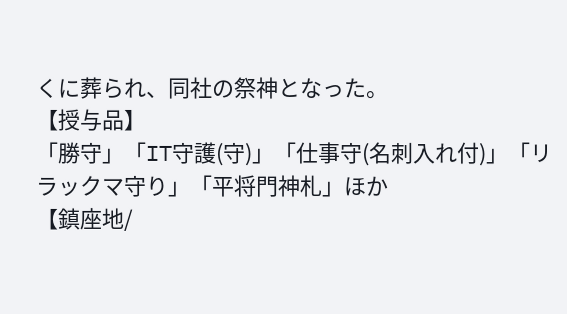くに葬られ、同社の祭神となった。
【授与品】
「勝守」「IT守護(守)」「仕事守(名刺入れ付)」「リラックマ守り」「平将門神札」ほか
【鎮座地/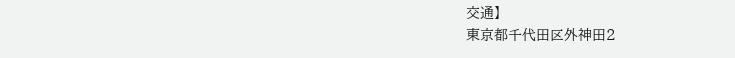交通】
東京都千代田区外神田2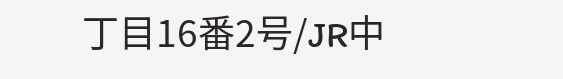丁目16番2号/JR中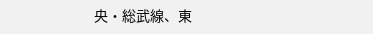央・総武線、東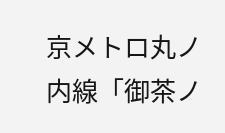京メトロ丸ノ内線「御茶ノ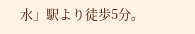水」駅より徒歩5分。